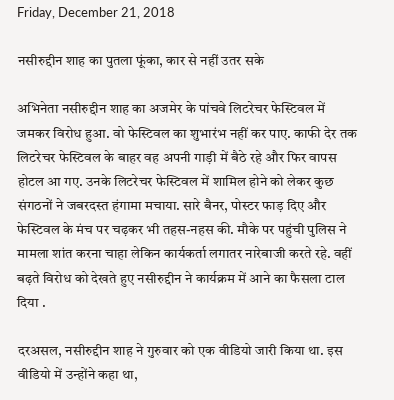Friday, December 21, 2018

नसीरुद्दीन शाह का पुतला फूंका, कार से नहीं उतर सके

अभिनेता नसीरुद्दीन शाह का अजमेर के पांचवे लिटरेचर फेस्टिवल में जमकर विरोध हुआ. वो फेस्टिवल का शुभारंभ नहीं कर पाए. काफी देर तक लिटरेचर फेस्टिवल के बाहर वह अपनी गाड़ी में बैठे रहे और फिर वापस होटल आ गए. उनके लिटरेचर फेस्टिवल में शामिल होने को लेकर कुछ संगठनों ने जबरदस्त हंगामा मचाया. सारे बैनर, पोस्टर फाड़ दिए और फेस्टिवल के मंच पर चढ़कर भी तहस-नहस की. मौके पर पहुंची पुलिस ने मामला शांत करना चाहा लेकिन कार्यकर्ता लगातर नारेबाजी करते रहे. वहीं बढ़ते विरोध को देखते हुए नसीरुद्दीन ने कार्यक्रम में आने का फैसला टाल दिया .

दरअसल, नसीरुद्दीन शाह ने गुरुवार को एक वीडियो जारी किया था. इस वीडियो में उन्होंने कहा था,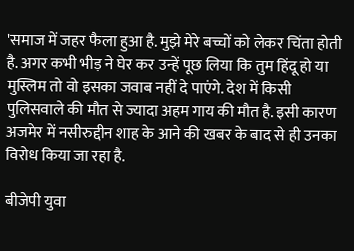'समाज में जहर फैला हुआ है. मुझे मेरे बच्चों को लेकर चिंता होती है. अगर कभी भीड़ ने घेर कर उन्हें पूछ लिया कि तुम हिंदू हो या मुस्लिम तो वो इसका जवाब नहीं दे पाएंगे. देश में किसी पुलिसवाले की मौत से ज्यादा अहम गाय की मौत है. इसी कारण अजमेर में नसीरुद्दीन शाह के आने की खबर के बाद से ही उनका विरोध किया जा रहा है.

बीजेपी युवा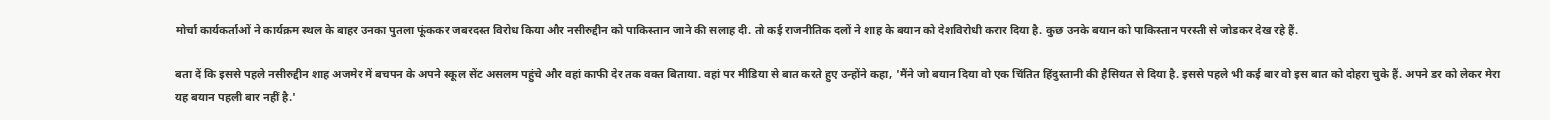मोर्चा कार्यकर्ताओं ने कार्यक्रम स्थल के बाहर उनका पुतला फूंककर जबरदस्त विरोध किया और नसीरुद्दीन को पाकिस्तान जाने की सलाह दी. तो कई राजनीतिक दलों ने शाह के बयान को देशविरोधी करार दिया है. कुछ उनके बयान को पाकिस्तान परस्ती से जोडकर देख रहे हैं.

बता दें कि इससे पहले नसीरुद्दीन शाह अजमेर में बचपन के अपने स्कूल सेंट असलम पहुंचे और वहां काफी देर तक वक्त बिताया. वहां पर मीडिया से बात करते हुए उन्होंने कहा, 'मैंने जो बयान दिया वो एक चिंतित हिंदुस्तानी की हैसियत से दिया है. इससे पहले भी कई बार वो इस बात को दोहरा चुके हैं. अपने डर को लेकर मेरा यह बयान पहली बार नहीं है.'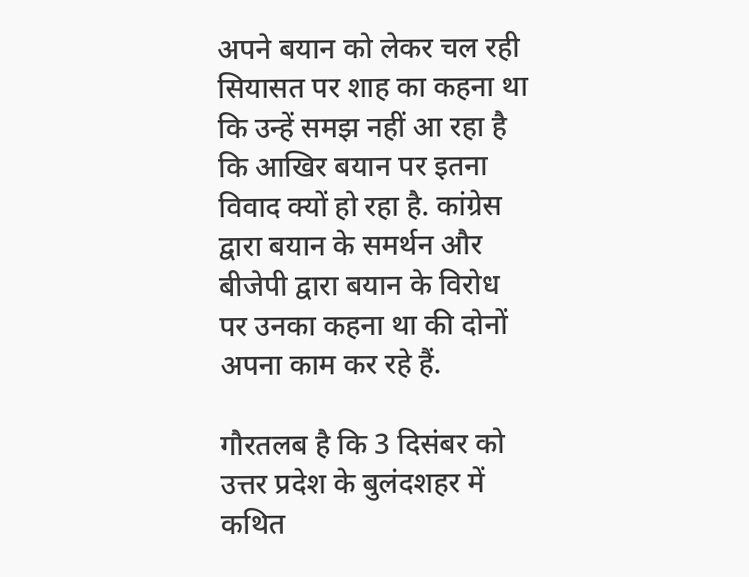अपने बयान को लेकर चल रही सियासत पर शाह का कहना था कि उन्हें समझ नहीं आ रहा है कि आखिर बयान पर इतना विवाद क्यों हो रहा है. कांग्रेस द्वारा बयान के समर्थन और बीजेपी द्वारा बयान के विरोध पर उनका कहना था की दोनों अपना काम कर रहे हैं.

गौरतलब है कि 3 दिसंबर को उत्तर प्रदेश के बुलंदशहर में कथित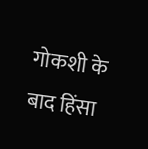गोकशी के बाद हिंसा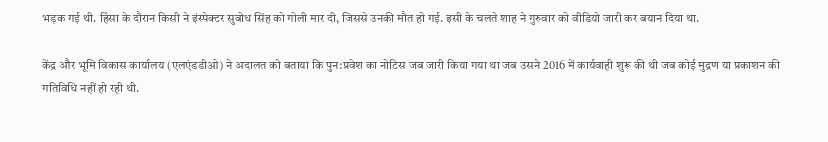भड़क गई थी. हिंसा के दौरान किसी ने इंस्पेक्टर सुबोध सिंह को गोली मार दी, जिससे उनकी मौत हो गई. इसी के चलते शाह ने गुरुवार को वीडियो जारी कर बयान दिया था.

केंद्र और भूमि विकास कार्यालय (एलएंडडीओ) ने अदालत को बताया कि पुन:प्रवेश का नोटिस जब जारी किया गया था जब उसने 2016 में कार्यवाही शुरू की थी जब कोई मुद्रण या प्रकाशन की गतिविधि नहीं हो रही थी.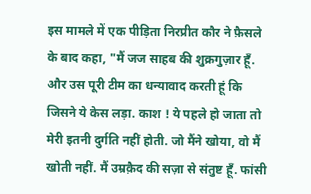इस मामले में एक पीड़िता निरप्रीत कौर ने फ़ैसले के बाद कहा, "मैं जज साहब की शुक्रगुज़ार हूँ. और उस पूरी टीम का धन्यावाद करती हूं कि जिसने ये केस लड़ा. काश ! ये पहले हो जाता तो मेरी इतनी दुर्गति नहीं होती. जो मैंने खोया, वो मैं खोती नहीं. मैं उम्रक़ैद की सज़ा से संतुष्ट हूँ. फांसी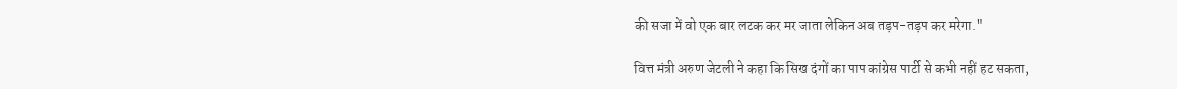की सजा में वो एक बार लटक कर मर जाता लेकिन अब तड़प-तड़प कर मरेगा."

वित्त मंत्री अरुण जेटली ने कहा कि सिख दंगों का पाप कांग्रेस पार्टी से कभी नहीं हट सकता,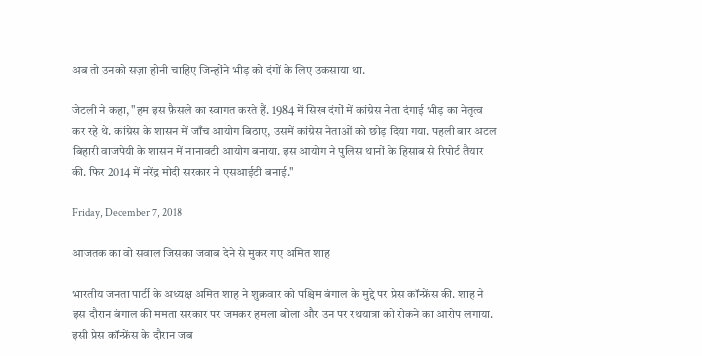अब तो उनको सज़ा होनी चाहिए जिन्होंने भीड़ को दंगों के लिए उकसाया था.

जेटली ने कहा, "हम इस फ़ैसले का स्वागत करते हैं. 1984 में सिख दंगों में कांग्रेस नेता दंगाई भीड़ का नेतृत्व कर रहे थे. कांग्रेस के शासन में जाँच आयोग बिठाए, उसमें कांग्रेस नेताओं को छोड़ दिया गया. पहली बार अटल बिहारी वाजपेयी के शासन में नानावटी आयोग बनाया. इस आयोग ने पुलिस थानों के हिसाब से रिपोर्ट तैयार की. फिर 2014 में नरेंद्र मोदी सरकार ने एसआईटी बनाई."

Friday, December 7, 2018

आजतक का वो सवाल जिसका जवाब देने से मुकर गए अमित शाह

भारतीय जनता पार्टी के अध्यक्ष अमित शाह ने शुक्रवार को पश्चिम बंगाल के मुद्दे पर प्रेस कॉन्फ्रेंस की. शाह ने इस दौरान बंगाल की ममता सरकार पर जमकर हमला बोला और उन पर रथयात्रा को रोकने का आरोप लगाया. इसी प्रेस कॉन्फ्रेंस के दौरान जब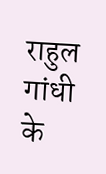राहुल गांधी के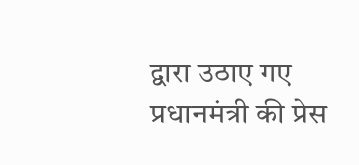द्वारा उठाए गए प्रधानमंत्री की प्रेस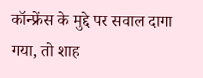कॉन्फ्रेंस के मुद्दे पर सवाल दागा गया, तो शाह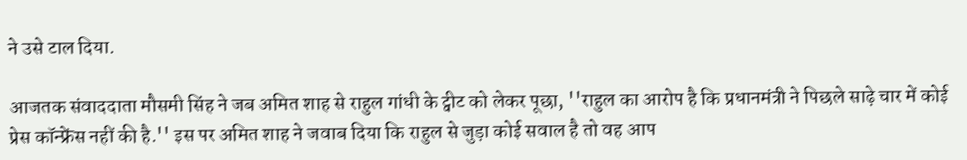ने उसे टाल दिया.

आजतक संवाददाता मौसमी सिंह ने जब अमित शाह से राहुल गांधी के ट्वीट को लेकर पूछा, ''राहुल का आरोप है कि प्रधानमंत्री ने पिछले साढ़े चार में कोई प्रेस कॉन्फ्रेंस नहीं की है.'' इस पर अमित शाह ने जवाब दिया कि राहुल से जुड़ा कोई सवाल है तो वह आप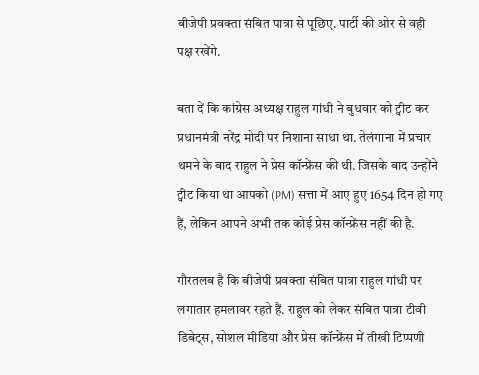बीजेपी प्रवक्ता संबित पात्रा से पूछिए. पार्टी की ओर से वही पक्ष रखेंगे.

बता दें कि कांग्रेस अध्यक्ष राहुल गांधी ने बुधवार को ट्वीट कर प्रधानमंत्री नरेंद्र मोदी पर निशाना साधा था. तेलंगाना में प्रचार थमने के बाद राहुल ने प्रेस कॉन्फ्रेंस की थी. जिसके बाद उन्होंने ट्वीट किया था आपको (PM) सत्ता में आए हुए 1654 दिन हो गए हैं, लेकिन आपने अभी तक कोई प्रेस कॉन्फ्रेंस नहीं की है.

गौरतलब है कि बीजेपी प्रवक्ता संबित पात्रा राहुल गांधी पर लगातार हमलावर रहते हैं. राहुल को लेकर संबित पात्रा टीवी डिबेट्स, सोशल मीडिया और प्रेस कॉन्फ्रेंस में तीखी टिप्पणी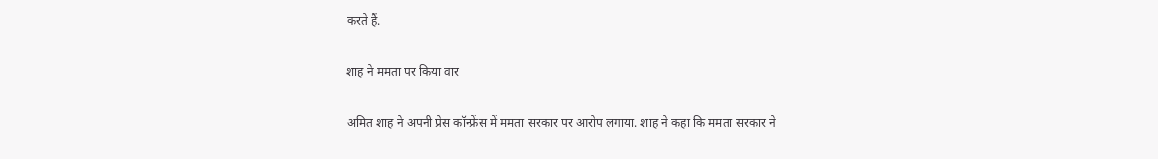करते हैं.

शाह ने ममता पर किया वार

अमित शाह ने अपनी प्रेस कॉन्फ्रेंस में ममता सरकार पर आरोप लगाया. शाह ने कहा कि ममता सरकार ने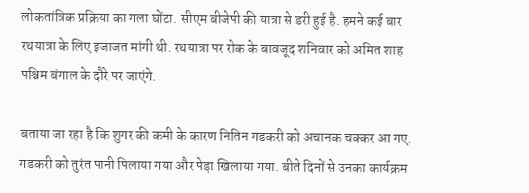लोकतांत्रिक प्रक्रिया का गला घोंटा. सीएम बीजेपी की यात्रा से डरी हुई है. हमने कई बार रथयात्रा के लिए इजाजत मांगी थी. रथयात्रा पर रोक के बावजूद शनिवार को अमित शाह पश्चिम बंगाल के दौरे पर जाएंगे.

बताया जा रहा है कि शुगर की कमी के कारण नितिन गडकरी को अचानक चक्कर आ गए. गडकरी को तुरंत पानी पिलाया गया और पेड़ा खिलाया गया. बीते दिनों से उनका कार्यक्रम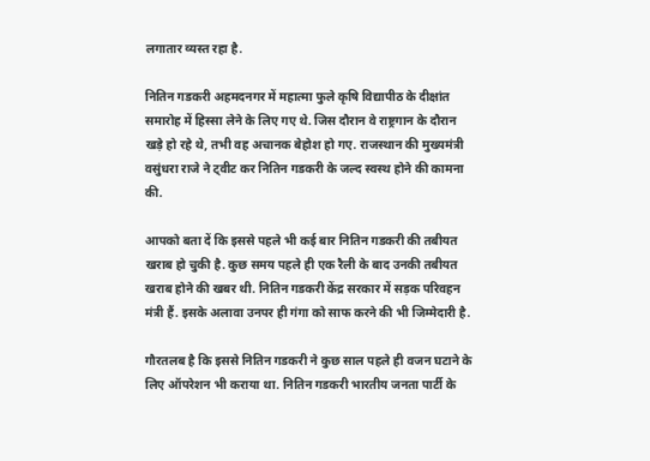लगातार व्यस्त रहा है.

नितिन गडकरी अहमदनगर में महात्मा फुले कृषि विद्यापीठ के दीक्षांत समारोह में हिस्सा लेने के लिए गए थे. जिस दौरान वे राष्ट्रगान के दौरान खड़े हो रहे थे, तभी वह अचानक बेहोश हो गए. राजस्थान की मुख्यमंत्री वसुंधरा राजे ने ट्वीट कर नितिन गडकरी के जल्द स्वस्थ होने की कामना की.

आपको बता दें कि इससे पहले भी कई बार नितिन गडकरी की तबीयत खराब हो चुकी है. कुछ समय पहले ही एक रैली के बाद उनकी तबीयत खराब होने की खबर थी. नितिन गडकरी केंद्र सरकार में सड़क परिवहन मंत्री हैं. इसके अलावा उनपर ही गंगा को साफ करने की भी जिम्मेदारी है.

गौरतलब है कि इससे नितिन गडकरी ने कुछ साल पहले ही वजन घटाने के लिए ऑपरेशन भी कराया था. नितिन गडकरी भारतीय जनता पार्टी के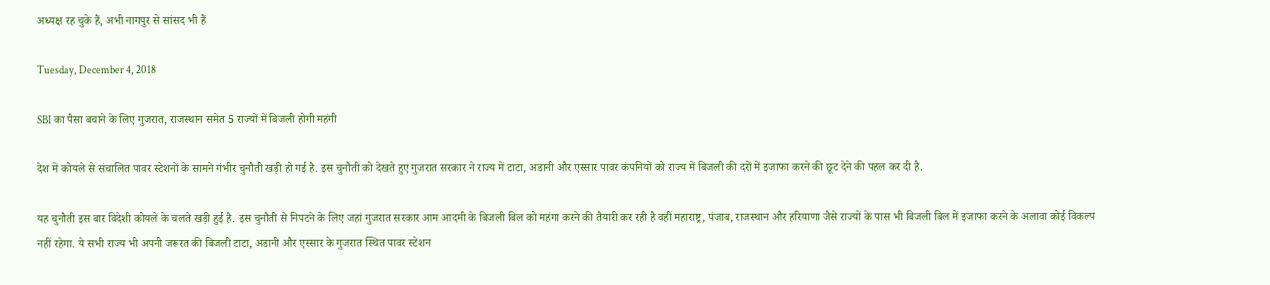अध्यक्ष रह चुके हैं, अभी नागपुर से सांसद भी हैं

Tuesday, December 4, 2018

SBI का पैसा बचाने के लिए गुजरात, राजस्थान समेत 5 राज्यों में बिजली होगी महंगी

देश में कोयले से संचालित पावर स्टेशनों के सामने गंभीर चुनौती खड़ी हो गई है. इस चुनौती को देखते हुए गुजरात सरकार ने राज्य में टाटा, अडानी और एस्सार पावर कंपनियों को राज्य में बिजली की दरों में इजाफा करने की छूट देने की पहल कर दी है.

यह चुनौती इस बार विदेशी कोयले के चलते खड़ी हुई है. इस चुनौती से निपटने के लिए जहां गुजरात सरकार आम आदमी के बिजली बिल को महंगा करने की तैयारी कर रही है वहीं महाराष्ट्र, पंजाब, राजस्थान और हरियाणा जैसे राज्यों के पास भी बिजली बिल में इजाफा करने के अलावा कोई विकल्प नहीं रहेगा. ये सभी राज्य भी अपनी जरूरत की बिजली टाटा, अडानी और एस्सार के गुजरात स्थित पावर स्टेशन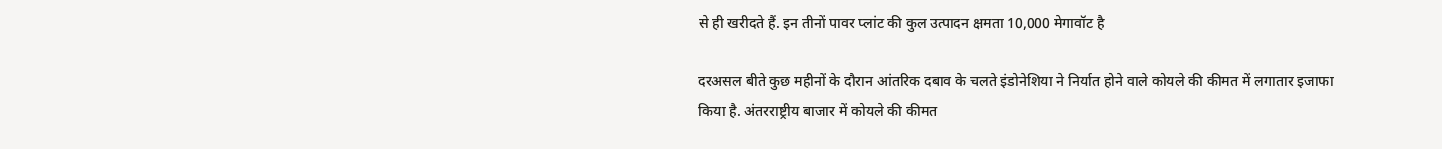से ही खरीदते हैं. इन तीनों पावर प्लांट की कुल उत्पादन क्षमता 10,000 मेगावॉट है

दरअसल बीते कुछ महीनों के दौरान आंतरिक दबाव के चलते इंडोनेशिया ने निर्यात होने वाले कोयले की कीमत में लगातार इजाफा किया है. अंतरराष्ट्रीय बाजार में कोयले की कीमत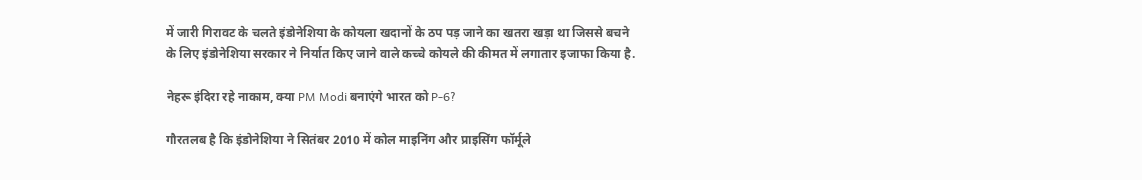में जारी गिरावट के चलते इंडोनेशिया के कोयला खदानों के ठप पड़ जाने का खतरा खड़ा था जिससे बचने के लिए इंडोनेशिया सरकार ने निर्यात किए जाने वाले कच्चे कोयले की कीमत में लगातार इजाफा किया है.

नेहरू इंदिरा रहे नाकाम, क्या PM Modi बनाएंगे भारत को P-6?

गौरतलब है कि इंडोनेशिया ने सितंबर 2010 में कोल माइनिंग और प्राइसिंग फॉर्मूले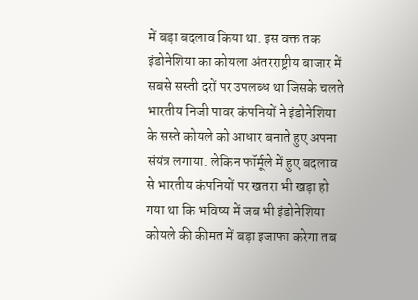में बड़ा बदलाव किया था. इस वक्त तक इंडोनेशिया का कोयला अंतरराष्ट्रीय बाजार में सबसे सस्ती दरों पर उपलब्ध था जिसके चलते भारतीय निजी पावर कंपनियों ने इंडोनेशिया के सस्ते कोयले को आधार बनाते हुए अपना संयंत्र लगाया. लेकिन फॉर्मूले में हुए बदलाव से भारतीय कंपनियों पर खतरा भी खड़ा हो गया था कि भविष्य में जब भी इंडोनेशिया कोयले की कीमत में बड़ा इजाफा करेगा तब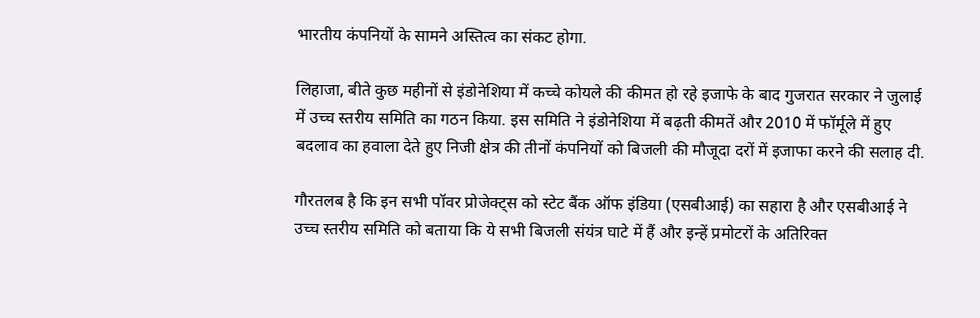भारतीय कंपनियों के सामने अस्तित्व का संकट होगा.

लिहाजा, बीते कुछ महीनों से इंडोनेशिया में कच्चे कोयले की कीमत हो रहे इजाफे के बाद गुजरात सरकार ने जुलाई में उच्च स्तरीय समिति का गठन किया. इस समिति ने इंडोनेशिया में बढ़ती कीमतें और 2010 में फॉर्मूले में हुए बदलाव का हवाला देते हुए निजी क्षेत्र की तीनों कंपनियों को बिजली की मौजूदा दरों में इजाफा करने की सलाह दी.

गौरतलब है कि इन सभी पॉवर प्रोजेक्ट्स को स्टेट बैंक ऑफ इंडिया (एसबीआई) का सहारा है और एसबीआई ने उच्च स्तरीय समिति को बताया कि ये सभी बिजली संयंत्र घाटे में हैं और इन्हें प्रमोटरों के अतिरिक्त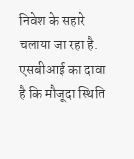निवेश के सहारे चलाया जा रहा है. एसबीआई का दावा है कि मौजूदा स्थिति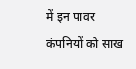में इन पावर कंपनियों को साख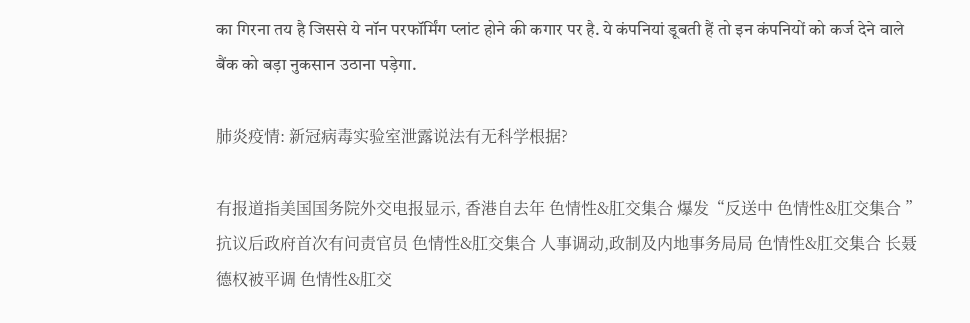का गिरना तय है जिससे ये नॉन परफॉर्मिंग प्लांट होने की कगार पर है. ये कंपनियां डूबती हैं तो इन कंपनियों को कर्ज देने वाले बैंक को बड़ा नुकसान उठाना पड़ेगा.

肺炎疫情: 新冠病毒实验室泄露说法有无科学根据?

有报道指美国国务院外交电报显示, 香港自去年 色情性&肛交集合 爆发“反送中 色情性&肛交集合 ”抗议后政府首次有问责官员 色情性&肛交集合 人事调动,政制及内地事务局局 色情性&肛交集合 长聂德权被平调 色情性&肛交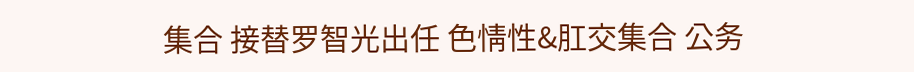集合 接替罗智光出任 色情性&肛交集合 公务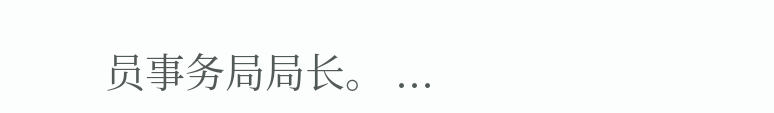员事务局局长。 ...